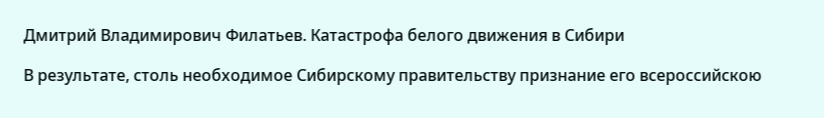Дмитрий Владимирович Филатьев. Катастрофа белого движения в Сибири

В результате, столь необходимое Сибирскому правительству признание его всероссийскою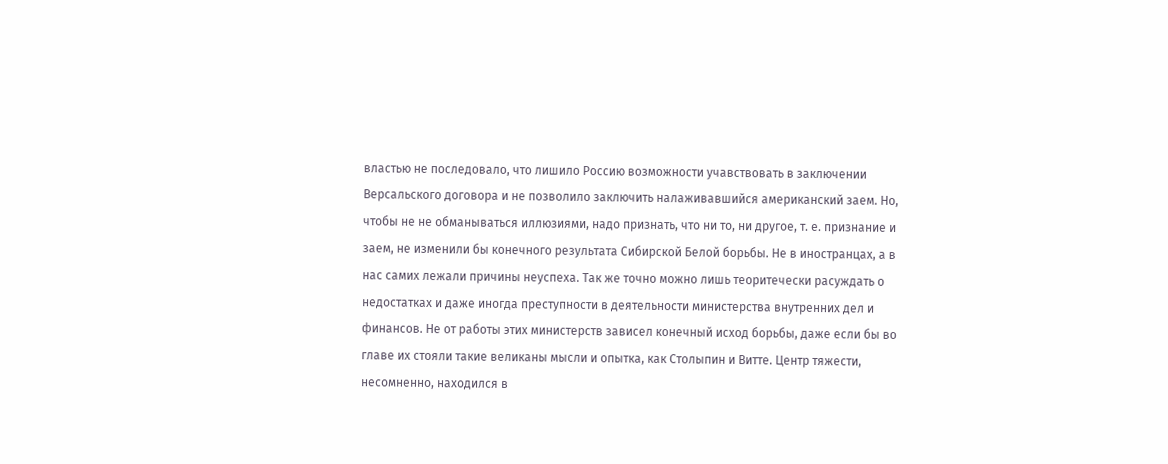властью не последовало, что лишило Россию возможности учавствовать в заключении Версальского договора и не позволило заключить налаживавшийся американский заем. Но, чтобы не не обманываться иллюзиями, надо признать, что ни то, ни другое, т. е. признание и заем, не изменили бы конечного результата Сибирской Белой борьбы. Не в иностранцах, а в нас самих лежали причины неуспеха. Так же точно можно лишь теоритечески расуждать о недостатках и даже иногда преступности в деятельности министерства внутренних дел и финансов. Не от работы этих министерств зависел конечный исход борьбы, даже если бы во главе их стояли такие великаны мысли и опытка, как Столыпин и Витте. Центр тяжести, несомненно, находился в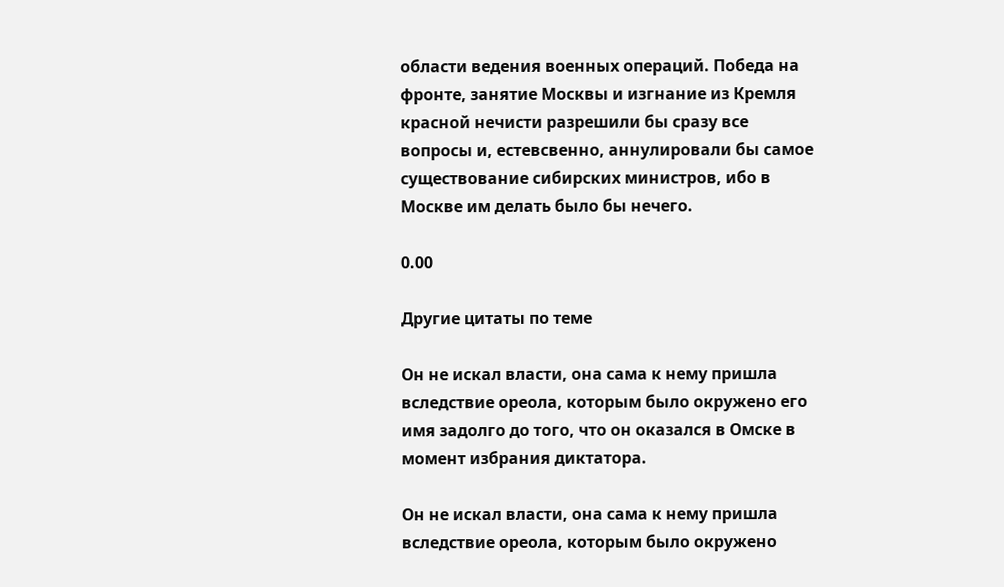области ведения военных операций. Победа на фронте, занятие Москвы и изгнание из Кремля красной нечисти разрешили бы сразу все вопросы и, естевсвенно, аннулировали бы самое существование сибирских министров, ибо в Москве им делать было бы нечего.

0.00

Другие цитаты по теме

Он не искал власти, она сама к нему пришла вследствие ореола, которым было окружено его имя задолго до того, что он оказался в Омске в момент избрания диктатора.

Он не искал власти, она сама к нему пришла вследствие ореола, которым было окружено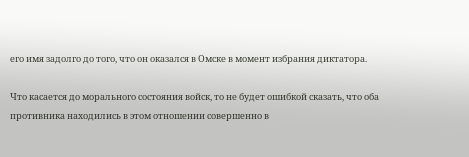его имя задолго до того, что он оказался в Омске в момент избрания диктатора.

Что касается до морального состояния войск, то не будет ошибкой сказать, что оба противника находились в этом отношении совершенно в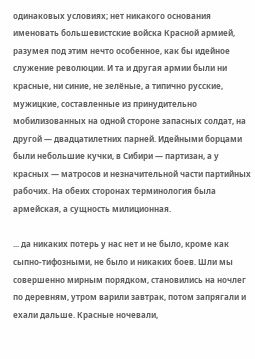одинаковых условиях; нет никакого основания именовать большевистские войска Красной армией, разумея под этим нечто особенное, как бы идейное служение революции. И та и другая армии были ни красные, ни синие, не зелёные, а типично русские, мужицкие, составленные из принудительно мобилизованных на одной стороне запасных солдат, на другой — двадцатилетних парней. Идейными борцами были небольшие кучки, в Сибири — партизан, а у красных — матросов и незначительной части партийных рабочих. На обеих сторонах терминология была армейская, а сущность милиционная.

... да никаких потерь у нас нет и не было, кроме как сыпно-тифозными, не было и никаких боев. Шли мы совершенно мирным порядком, становились на ночлег по деревням, утром варили завтрак, потом запрягали и ехали дальше. Красные ночевали,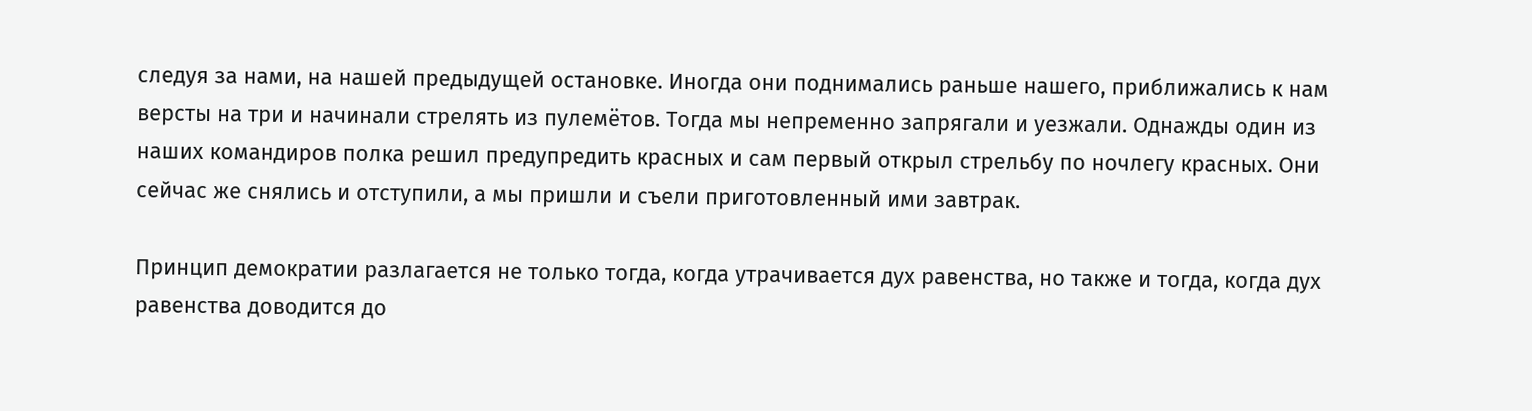следуя за нами, на нашей предыдущей остановке. Иногда они поднимались раньше нашего, приближались к нам версты на три и начинали стрелять из пулемётов. Тогда мы непременно запрягали и уезжали. Однажды один из наших командиров полка решил предупредить красных и сам первый открыл стрельбу по ночлегу красных. Они сейчас же снялись и отступили, а мы пришли и съели приготовленный ими завтрак.

Принцип демократии разлагается не только тогда, когда утрачивается дух равенства, но также и тогда, когда дух равенства доводится до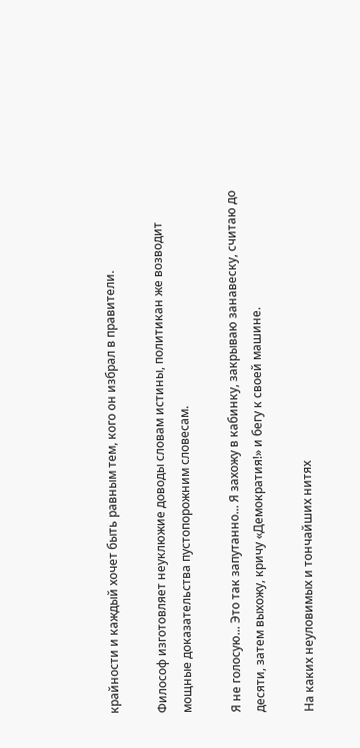крайности и каждый хочет быть равным тем, кого он избрал в правители.

Философ изготовляет неуклюжие доводы словам истины, политикан же возводит мощные доказательства пустопорожним словесам.

Я не голосую... Это так запутанно... Я захожу в кабинку, закрываю занавеску, считаю до десяти, затем выхожу, кричу «Демократия!» и бегу к своей машине.

На каких неуловимых и тончайших нитях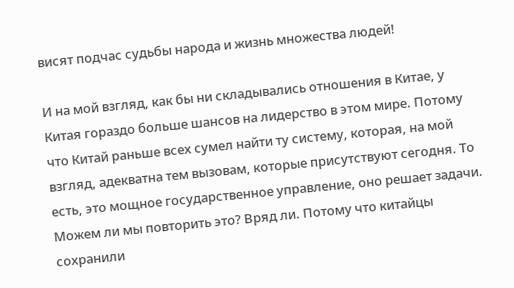висят подчас судьбы народа и жизнь множества людей!

И на мой взгляд, как бы ни складывались отношения в Китае, у Китая гораздо больше шансов на лидерство в этом мире. Потому что Китай раньше всех сумел найти ту систему, которая, на мой взгляд, адекватна тем вызовам, которые присутствуют сегодня. То есть, это мощное государственное управление, оно решает задачи. Можем ли мы повторить это? Вряд ли. Потому что китайцы сохранили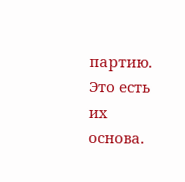партию. Это есть их основа.